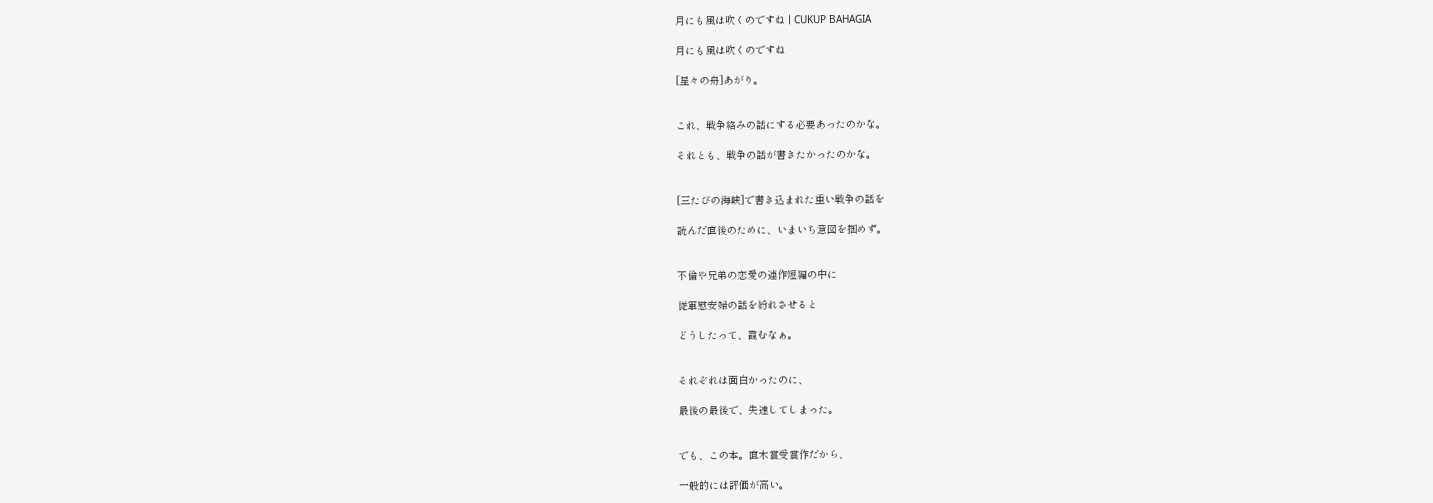月にも風は吹くのですね | CUKUP BAHAGIA

月にも風は吹くのですね

[星々の舟]あがり。


これ、戦争絡みの話にする必要あったのかな。

それとも、戦争の話が書きたかったのかな。


[三たびの海峡]で書き込まれた重い戦争の話を

読んだ直後のために、いまいち意図を掴めず。


不倫や兄弟の恋愛の連作短編の中に

従軍慰安婦の話を紛れさせると

どうしたって、霞むなぁ。


それぞれは面白かったのに、

最後の最後で、失速してしまった。


でも、この本。直木賞受賞作だから、

一般的には評価が高い。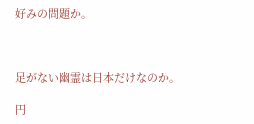好みの問題か。



足がない幽霊は日本だけなのか。

円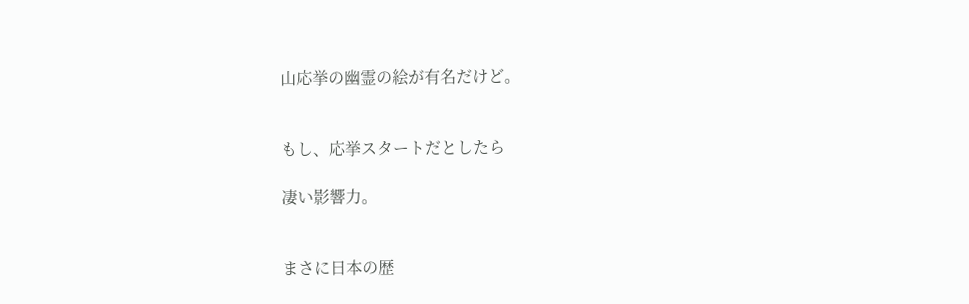山応挙の幽霊の絵が有名だけど。


もし、応挙スタートだとしたら

凄い影響力。


まさに日本の歴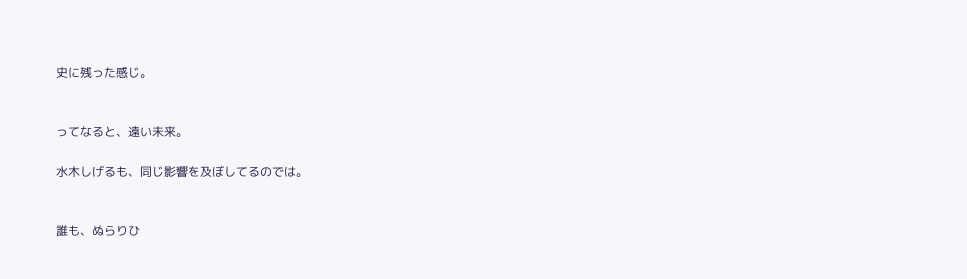史に残った感じ。


ってなると、遠い未来。

水木しげるも、同じ影響を及ぼしてるのでは。


誰も、ぬらりひ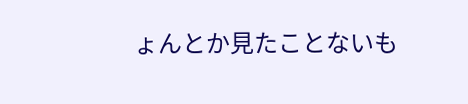ょんとか見たことないも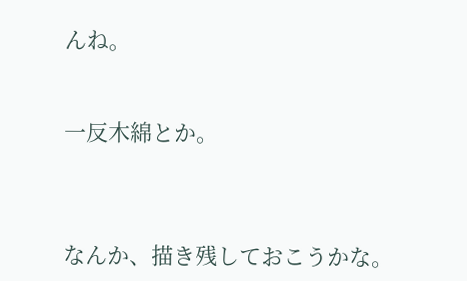んね。


一反木綿とか。



なんか、描き残しておこうかな。